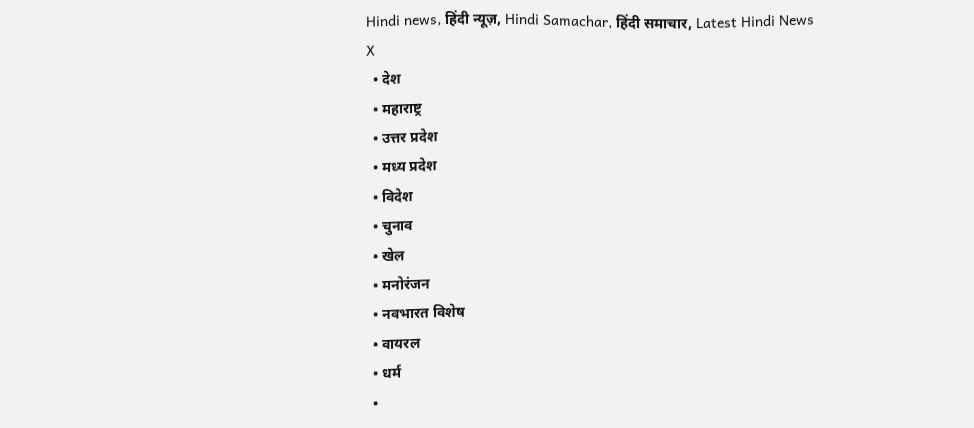Hindi news, हिंदी न्यूज़, Hindi Samachar, हिंदी समाचार, Latest Hindi News
X
  • देश
  • महाराष्ट्र
  • उत्तर प्रदेश
  • मध्य प्रदेश
  • विदेश
  • चुनाव
  • खेल
  • मनोरंजन
  • नवभारत विशेष
  • वायरल
  • धर्म
  •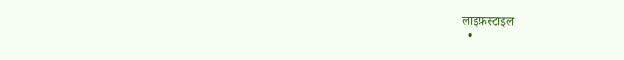लाइफ़स्टाइल
  •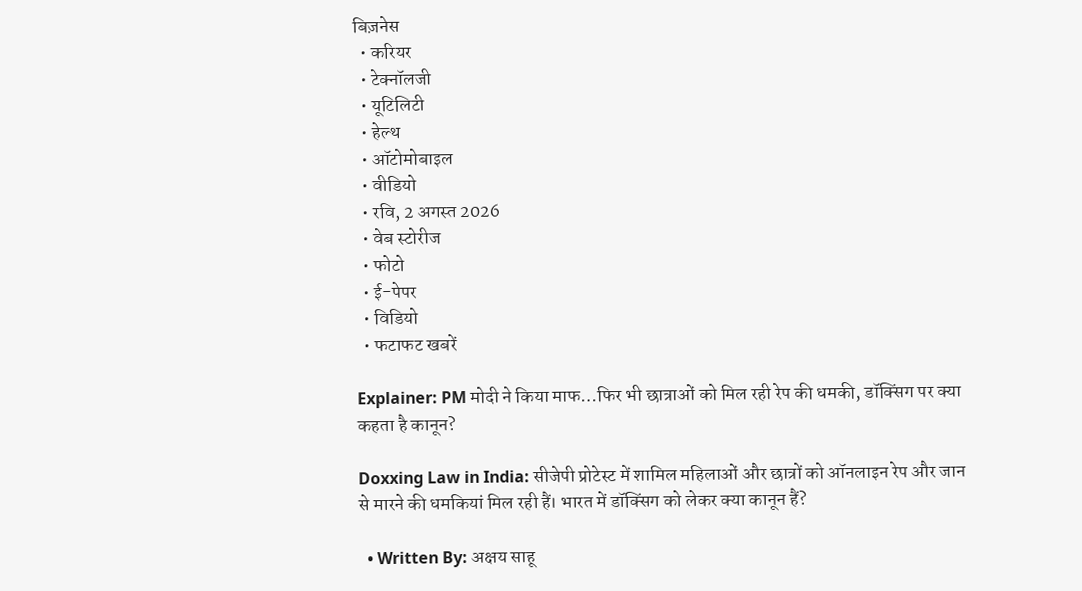बिज़नेस
  • करियर
  • टेक्नॉलजी
  • यूटिलिटी
  • हेल्थ
  • ऑटोमोबाइल
  • वीडियो
  • रवि, 2 अगस्त 2026
  • वेब स्टोरीज
  • फोटो
  • ई-पेपर
  • विडियो
  • फटाफट खबरें

Explainer: PM मोदी ने किया माफ…फिर भी छात्राओं को मिल रही रेप की धमकी, डॉक्सिंग पर क्या कहता है कानून?

Doxxing Law in India: सीजेपी प्रोटेस्ट में शामिल महिलाओं और छात्रों को ऑनलाइन रेप और जान से मारने की धमकियां मिल रही हैं। भारत में डॉक्सिंग को लेकर क्या कानून हैं?

  • Written By: अक्षय साहू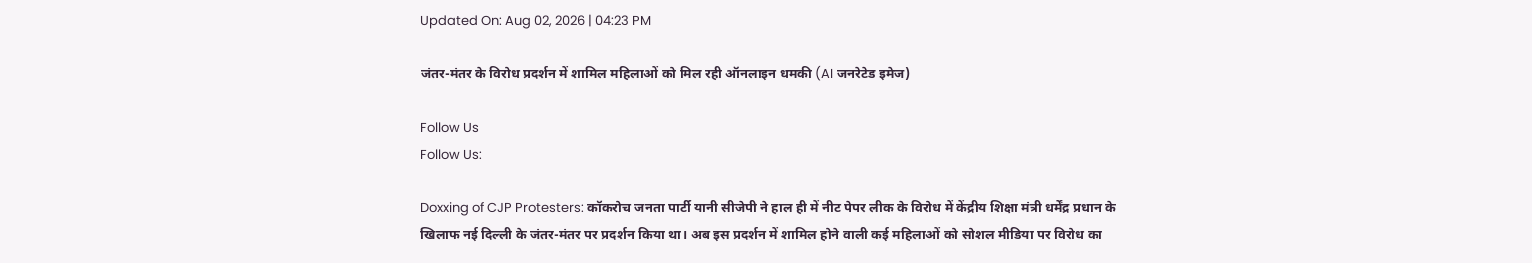Updated On: Aug 02, 2026 | 04:23 PM

जंतर-मंतर के विरोध प्रदर्शन में शामिल महिलाओं को मिल रही ऑनलाइन धमकी (AI जनरेटेड इमेज)

Follow Us
Follow Us:

Doxxing of CJP Protesters: कॉकरोच जनता पार्टी यानी सीजेपी ने हाल ही में नीट पेपर लीक के विरोध में केंद्रीय शिक्षा मंत्री धर्मेंद्र प्रधान के खिलाफ नई दिल्ली के जंतर-मंतर पर प्रदर्शन किया था। अब इस प्रदर्शन में शामिल होने वाली कई महिलाओं को सोशल मीडिया पर विरोध का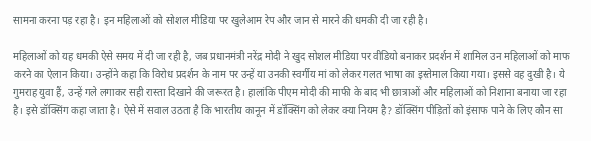सामना करना पड़ रहा है। इन महिलाओं को सोशल मीडिया पर खुलेआम रेप और जान से मारने की धमकी दी जा रही है।

महिलाओं को यह धमकी ऐसे समय में दी जा रही है, जब प्रधानमंत्री नरेंद्र मोदी ने खुद सोशल मीडिया पर वीडियो बनाकर प्रदर्शन में शामिल उन महिलाओं को माफ करने का ऐलान किया। उन्होंने कहा कि विरोध प्रदर्शन के नाम पर उन्हें या उनकी स्वर्गीय मां को लेकर गलत भाषा का इस्तेमाल किया गया। इससे वह दुखी है। ये गुमराह युवा हैं, उन्हें गले लगाकर सही रास्ता दिखाने की जरूरत है। हालांकि पीएम मोदी की माफी के बाद भी छात्राओं और महिलाओं को निशाना बनाया जा रहा है। इसे डॉक्सिंग कहा जाता है। ऐसे में सवाल उठता है कि भारतीय कानून में डॉक्सिंग को लेकर क्या नियम है? डॉक्सिंग पीड़ितों को इंसाफ पाने के लिए कौन सा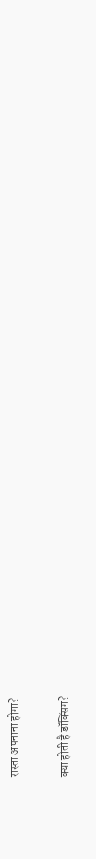रास्ता अपनाना होगा?

क्या होती है डॉक्सिंग?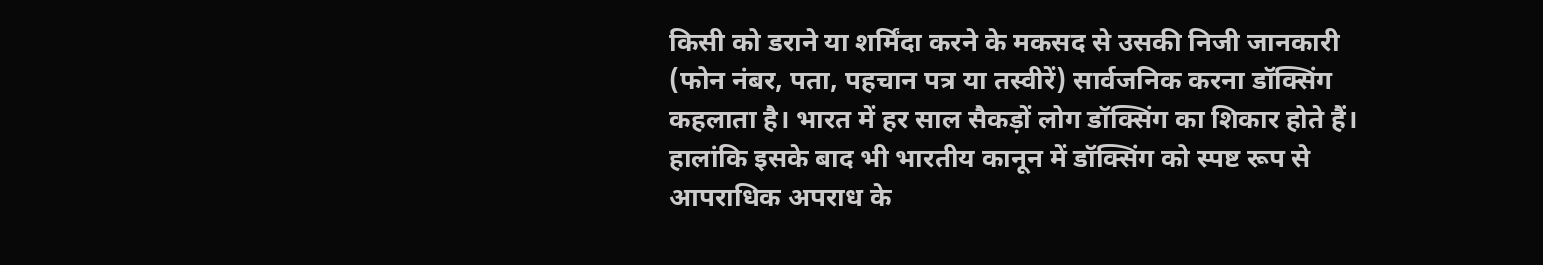किसी को डराने या शर्मिंदा करने के मकसद से उसकी निजी जानकारी (फोन नंबर, पता, पहचान पत्र या तस्वीरें) सार्वजनिक करना डॉक्सिंग कहलाता है। भारत में हर साल सैकड़ों लोग डॉक्सिंग का शिकार होते हैं। हालांकि इसके बाद भी भारतीय कानून में डॉक्सिंग को स्पष्ट रूप से आपराधिक अपराध के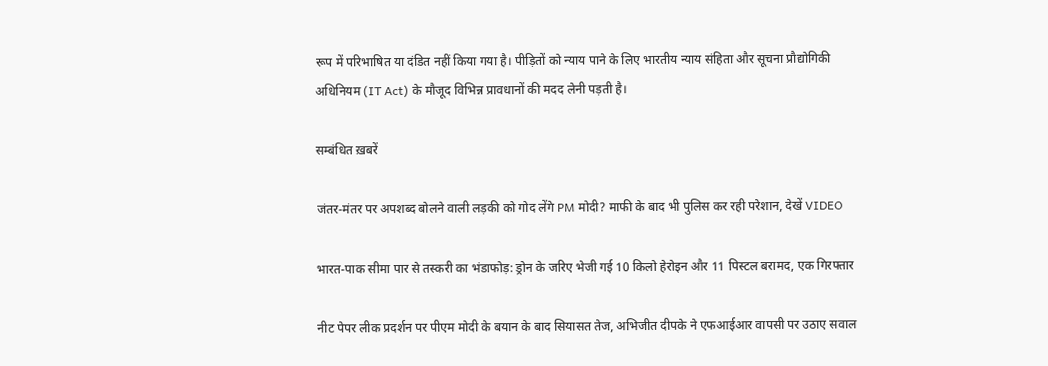रूप में परिभाषित या दंडित नहीं किया गया है। पीड़ितों को न्याय पाने के लिए भारतीय न्याय संहिता और सूचना प्रौद्योगिकी अधिनियम (IT Act) के मौजूद विभिन्न प्रावधानों की मदद लेनी पड़ती है।

सम्बंधित ख़बरें

जंतर-मंतर पर अपशब्द बोलने वाली लड़की को गोद लेंगे PM मोदी? माफी के बाद भी पुलिस कर रही परेशान, देखें VIDEO

भारत-पाक सीमा पार से तस्करी का भंडाफोड़: ड्रोन के जरिए भेजी गई 10 किलो हेरोइन और 11 पिस्टल बरामद, एक गिरफ्तार

नीट पेपर लीक प्रदर्शन पर पीएम मोदी के बयान के बाद सियासत तेज, अभिजीत दीपके ने एफआईआर वापसी पर उठाए सवाल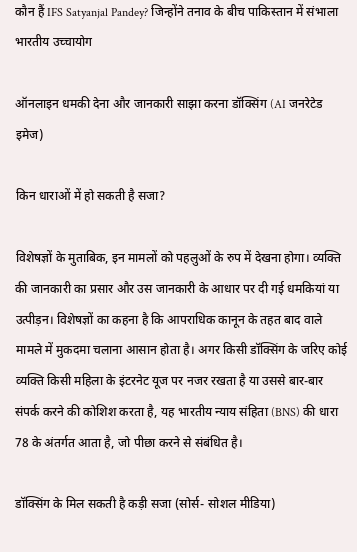कौन हैं IFS Satyanjal Pandey? जिन्होंने तनाव के बीच पाकिस्तान में संभाला भारतीय उच्चायोग

ऑनलाइन धमकी देना और जानकारी साझा करना डॉक्सिंग (AI जनरेटेड इमेज)

किन धाराओं में हो सकती है सजा?

विशेषज्ञों के मुताबिक, इन मामलों को पहलुओं के रुप में देखना होगा। व्यक्ति की जानकारी का प्रसार और उस जानकारी के आधार पर दी गई धमकियां या उत्पीड़न। विशेषज्ञों का कहना है कि आपराधिक कानून के तहत बाद वाले मामले में मुकदमा चलाना आसान होता है। अगर किसी डॉक्सिंग के जरिए कोई व्यक्ति किसी महिला के इंटरनेट यूज पर नजर रखता है या उससे बार-बार संपर्क करने की कोशिश करता है, यह भारतीय न्याय संहिता (BNS) की धारा 78 के अंतर्गत आता है, जो पीछा करने से संबंधित है।

डॉक्सिंग के मिल सकती है कड़ी सजा (सोर्स- सोशल मीडिया)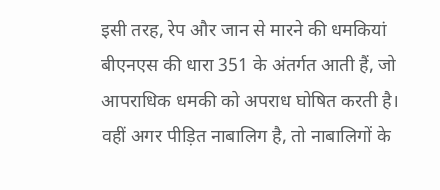इसी तरह, रेप और जान से मारने की धमकियां बीएनएस की धारा 351 के अंतर्गत आती हैं, जो आपराधिक धमकी को अपराध घोषित करती है। वहीं अगर पीड़ित नाबालिग है, तो नाबालिगों के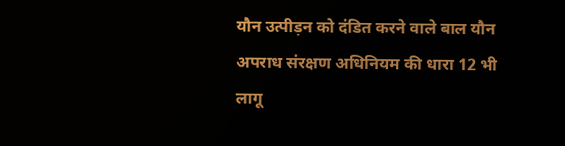यौन उत्पीड़न को दंडित करने वाले बाल यौन अपराध संरक्षण अधिनियम की धारा 12 भी लागू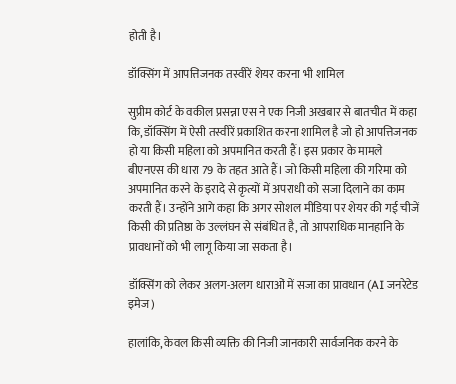होती है।

डॉक्सिंग में आपत्तिजनक तस्वीरें शेयर करना भी शामिल

सुप्रीम कोर्ट के वकील प्रसन्ना एस ने एक निजी अखबार से बातचीत में कहा कि, डॉक्सिंग में ऐसी तस्वीरें प्रकाशित करना शामिल है जो हो आपत्तिजनक हो या किसी महिला को अपमानित करती हैं। इस प्रकार के मामले बीएनएस की धारा 79 के तहत आते हैं। जो किसी महिला की गरिमा को अपमानित करने के इरादे से कृत्यों में अपराधी को सजा दिलाने का काम करती हैं। उन्होंने आगे कहा कि अगर सोशल मीडिया पर शेयर की गई चीजें किसी की प्रतिष्ठा के उल्लंघन से संबंधित है, तो आपराधिक मानहानि के प्रावधानों को भी लागू किया जा सकता है।

डॉक्सिंग को लेकर अलग-अलग धाराओं में सजा का प्रावधान (AI जनरेटेड इमेज)

हालांकि, केवल किसी व्यक्ति की निजी जानकारी सार्वजनिक करने के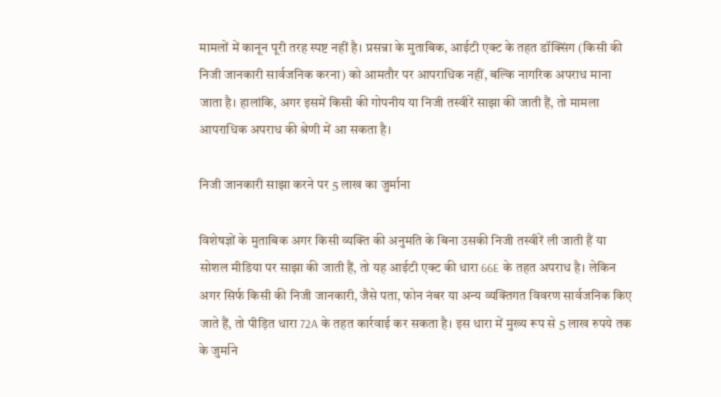मामलों में कानून पूरी तरह स्पष्ट नहीं है। प्रसन्ना के मुताबिक, आईटी एक्ट के तहत डॉक्सिंग (किसी की निजी जानकारी सार्वजनिक करना) को आमतौर पर आपराधिक नहीं, बल्कि नागरिक अपराध माना जाता है। हालांकि, अगर इसमें किसी की गोपनीय या निजी तस्वीरें साझा की जाती हैं, तो मामला आपराधिक अपराध की श्रेणी में आ सकता है।

निजी जानकारी साझा करने पर 5 लाख का जुर्माना

विशेषज्ञों के मुताबिक अगर किसी व्यक्ति की अनुमति के बिना उसकी निजी तस्वीरें ली जाती हैं या सोशल मीडिया पर साझा की जाती हैं, तो यह आईटी एक्ट की धारा 66E के तहत अपराध है। लेकिन अगर सिर्फ किसी की निजी जानकारी, जैसे पता, फोन नंबर या अन्य व्यक्तिगत विवरण सार्वजनिक किए जाते हैं, तो पीड़ित धारा 72A के तहत कार्रवाई कर सकता है। इस धारा में मुख्य रूप से 5 लाख रुपये तक के जुर्माने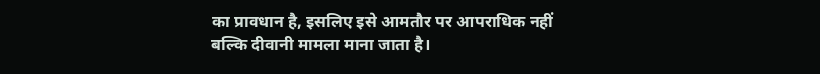का प्रावधान है, इसलिए इसे आमतौर पर आपराधिक नहीं बल्कि दीवानी मामला माना जाता है।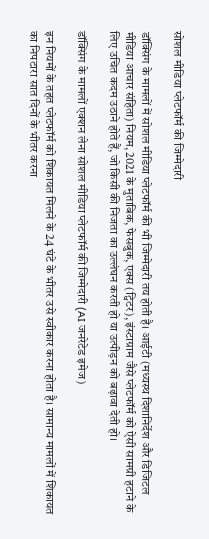सोशल मीडिया प्लेटफॉर्म की जिम्मेदारी

डॉक्सिंग के मामलों में सोशल मीडिया प्लेटफॉर्म की भी जिम्मेदारी तय होती है। आईटी (मध्यस्थ दिशानिर्देश और डिजिटल मीडिया आचार संहिता) नियम, 2021 के मुताबिक, फेसबुक, एक्स (ट्विटर), इंस्टाग्राम जैसे प्लेटफॉर्म को ऐसी सामग्री हटाने के लिए उचित कदम उठाने होते हैं, जो किसी की निजता का उल्लंघन करती हो या उत्पीड़न को बढ़ावा देती हो।

डॉक्सिंग के मामलों एक्शन लेना सोशल मीडिया प्लेटफॉर्म की जिम्मेदारी (AI जनरेटेड इमेज)

इन नियमों के तहत प्लेटफॉर्म को शिकायत मिलने के 24 घंटे के भीतर उसे स्वीकार करना होता है। सामान्य मामलों में शिकायत का निपटारा सात दिनों के भीतर करना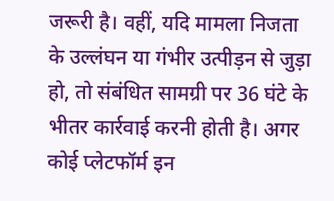जरूरी है। वहीं, यदि मामला निजता के उल्लंघन या गंभीर उत्पीड़न से जुड़ा हो, तो संबंधित सामग्री पर 36 घंटे के भीतर कार्रवाई करनी होती है। अगर कोई प्लेटफॉर्म इन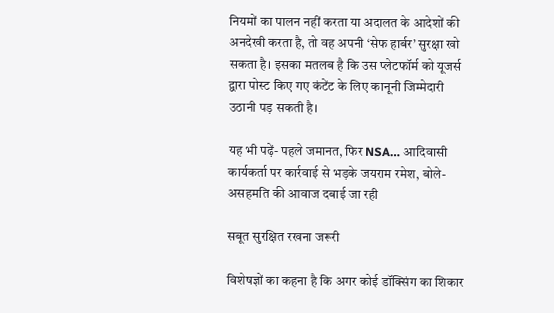नियमों का पालन नहीं करता या अदालत के आदेशों की अनदेखी करता है, तो वह अपनी ‘सेफ हार्बर’ सुरक्षा खो सकता है। इसका मतलब है कि उस प्लेटफॉर्म को यूजर्स द्वारा पोस्ट किए गए कंटेंट के लिए कानूनी जिम्मेदारी उठानी पड़ सकती है।

यह भी पढ़ें- पहले जमानत, फिर NSA… आदिवासी कार्यकर्ता पर कार्रवाई से भड़के जयराम रमेश, बोले- असहमति की आवाज दबाई जा रही

सबूत सुरक्षित रखना जरूरी

विशेषज्ञों का कहना है कि अगर कोई डॉक्सिंग का शिकार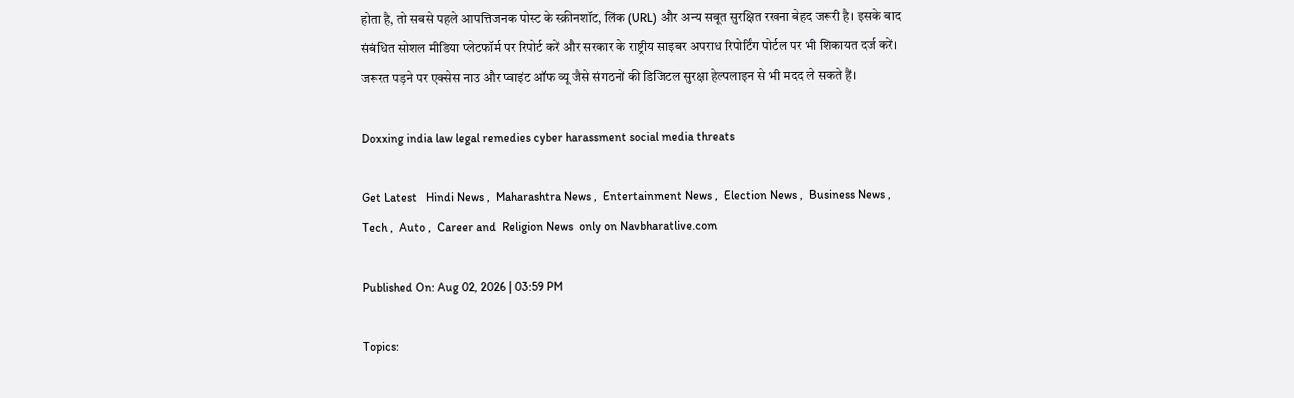होता है, तो सबसे पहले आपत्तिजनक पोस्ट के स्क्रीनशॉट, लिंक (URL) और अन्य सबूत सुरक्षित रखना बेहद जरूरी है। इसके बाद संबंधित सोशल मीडिया प्लेटफॉर्म पर रिपोर्ट करें और सरकार के राष्ट्रीय साइबर अपराध रिपोर्टिंग पोर्टल पर भी शिकायत दर्ज करें। जरूरत पड़ने पर एक्सेस नाउ और प्वाइंट ऑफ व्यू जैसे संगठनों की डिजिटल सुरक्षा हेल्पलाइन से भी मदद ले सकते हैं।

Doxxing india law legal remedies cyber harassment social media threats

Get Latest   Hindi News ,  Maharashtra News ,  Entertainment News ,  Election News ,  Business News ,  Tech ,  Auto ,  Career and  Religion News  only on Navbharatlive.com

Published On: Aug 02, 2026 | 03:59 PM

Topics: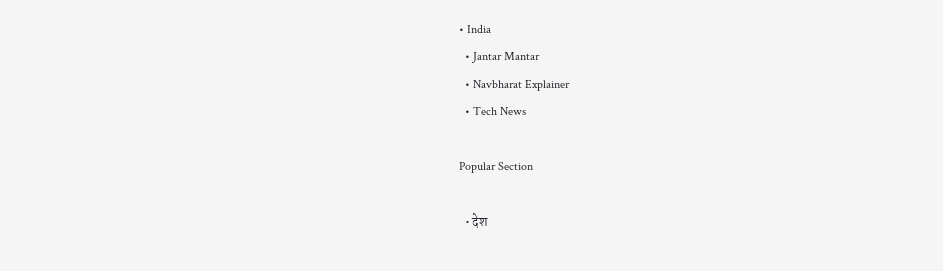• India
  • Jantar Mantar
  • Navbharat Explainer
  • Tech News

Popular Section

  • देश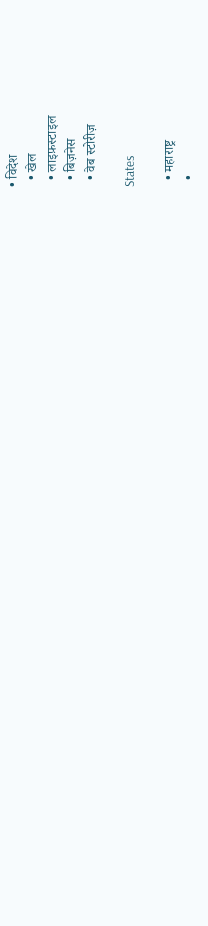• विदेश
  • खेल
  • लाइफ़स्टाइल
  • बिज़नेस
  • वेब स्टोरीज़

States

  • महाराष्ट्र
  •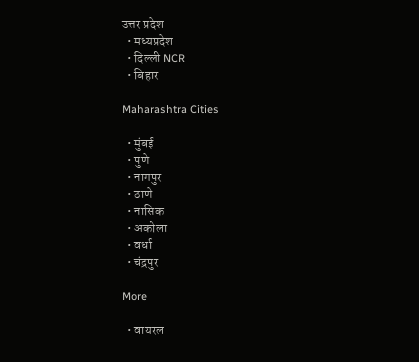उत्तर प्रदेश
  • मध्यप्रदेश
  • दिल्ली NCR
  • बिहार

Maharashtra Cities

  • मुंबई
  • पुणे
  • नागपुर
  • ठाणे
  • नासिक
  • अकोला
  • वर्धा
  • चंद्रपुर

More

  • वायरल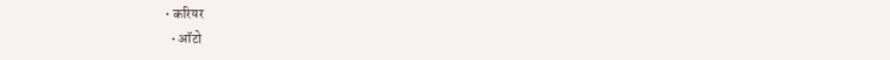• करियर
  • ऑटो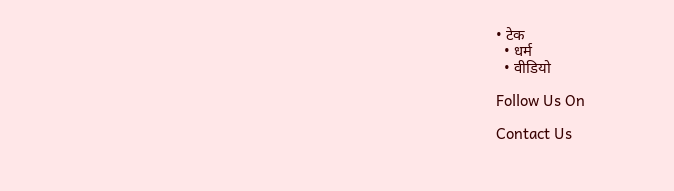• टेक
  • धर्म
  • वीडियो

Follow Us On

Contact Us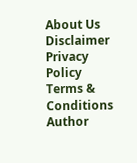About Us Disclaimer Privacy Policy Terms & Conditions Author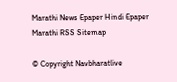Marathi News Epaper Hindi Epaper Marathi RSS Sitemap

© Copyright Navbharatlive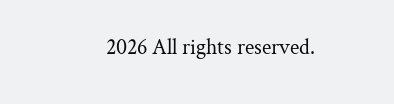2026 All rights reserved.